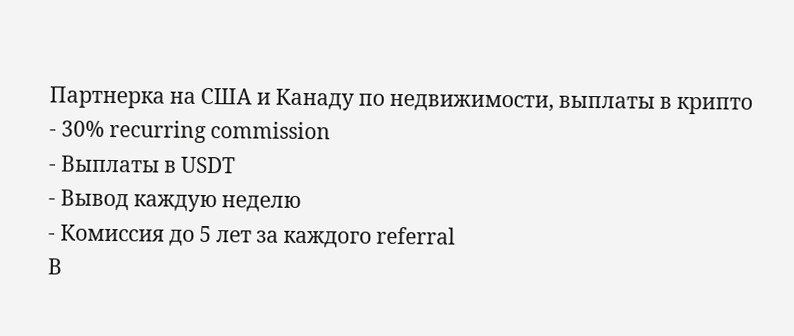Партнерка на США и Канаду по недвижимости, выплаты в крипто
- 30% recurring commission
- Выплаты в USDT
- Вывод каждую неделю
- Комиссия до 5 лет за каждого referral
В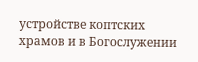устройстве коптских храмов и в Богослужении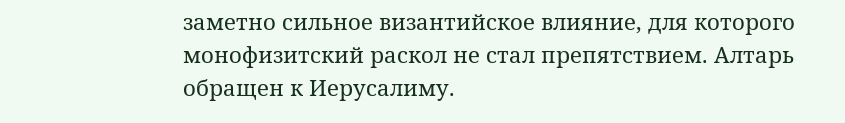заметно сильное византийское влияние, для которого монофизитский раскол не стал препятствием. Алтарь обращен к Иерусалиму.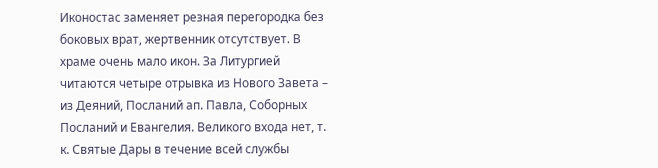Иконостас заменяет резная перегородка без боковых врат, жертвенник отсутствует. В храме очень мало икон. За Литургией читаются четыре отрывка из Нового Завета – из Деяний, Посланий ап. Павла, Соборных Посланий и Евангелия. Великого входа нет, т. к. Святые Дары в течение всей службы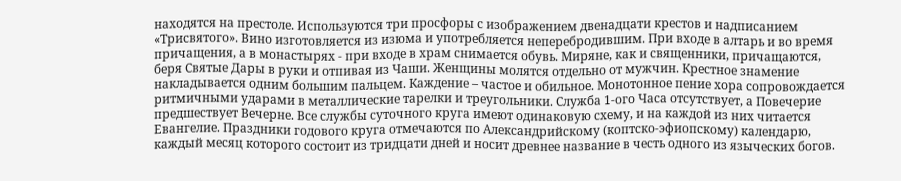находятся на престоле. Используются три просфоры с изображением двенадцати крестов и надписанием «Трисвятого». Вино изготовляется из изюма и употребляется неперебродившим. При входе в алтарь и во время причащения, а в монастырях - при входе в храм снимается обувь. Миряне, как и священники, причащаются, беря Святые Дары в руки и отпивая из Чаши. Женщины молятся отдельно от мужчин. Крестное знамение накладывается одним большим пальцем. Каждение – частое и обильное. Монотонное пение хора сопровождается ритмичными ударами в металлические тарелки и треугольники. Служба 1-ого Часа отсутствует, а Повечерие предшествует Вечерне. Все службы суточного круга имеют одинаковую схему, и на каждой из них читается Евангелие. Праздники годового круга отмечаются по Александрийскому (коптско-эфиопскому) календарю, каждый месяц которого состоит из тридцати дней и носит древнее название в честь одного из языческих богов.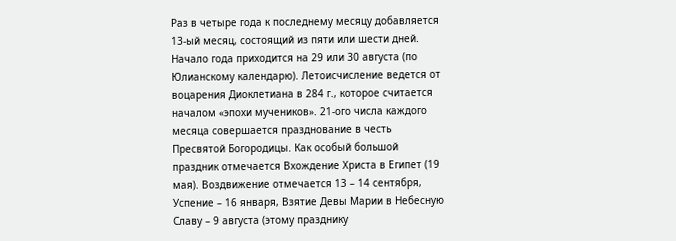Раз в четыре года к последнему месяцу добавляется 13-ый месяц, состоящий из пяти или шести дней. Начало года приходится на 29 или 30 августа (по Юлианскому календарю). Летоисчисление ведется от воцарения Диоклетиана в 284 г., которое считается началом «эпохи мучеников». 21-ого числа каждого месяца совершается празднование в честь Пресвятой Богородицы. Как особый большой праздник отмечается Вхождение Христа в Египет (19 мая). Воздвижение отмечается 13 – 14 сентября, Успение – 16 января, Взятие Девы Марии в Небесную Славу – 9 августа (этому празднику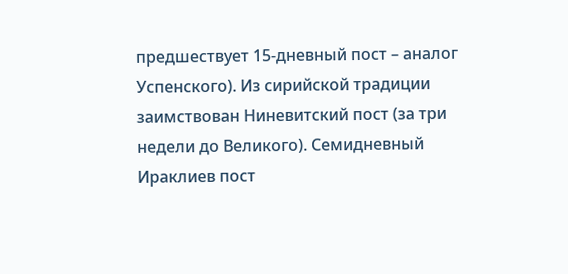предшествует 15-дневный пост – аналог Успенского). Из сирийской традиции заимствован Ниневитский пост (за три недели до Великого). Семидневный Ираклиев пост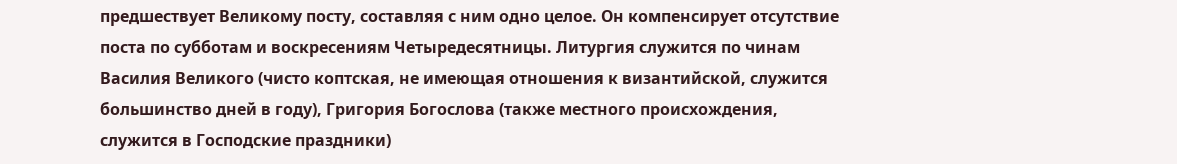предшествует Великому посту, составляя с ним одно целое. Он компенсирует отсутствие поста по субботам и воскресениям Четыредесятницы. Литургия служится по чинам Василия Великого (чисто коптская, не имеющая отношения к византийской, служится большинство дней в году), Григория Богослова (также местного происхождения, служится в Господские праздники)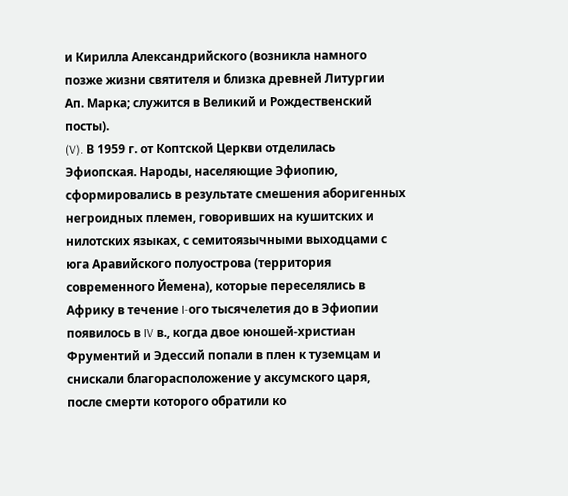и Кирилла Александрийского (возникла намного позже жизни святителя и близка древней Литургии Ап. Марка; служится в Великий и Рождественский посты).
(V). В 1959 г. от Коптской Церкви отделилась Эфиопская. Народы, населяющие Эфиопию, сформировались в результате смешения аборигенных негроидных племен, говоривших на кушитских и нилотских языках, с семитоязычными выходцами с юга Аравийского полуострова (территория современного Йемена), которые переселялись в Африку в течение I-ого тысячелетия до в Эфиопии появилось в IV в., когда двое юношей-христиан Фрументий и Эдессий попали в плен к туземцам и снискали благорасположение у аксумского царя, после смерти которого обратили ко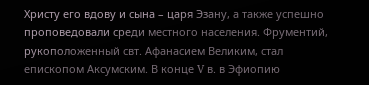Христу его вдову и сына – царя Эзану, а также успешно проповедовали среди местного населения. Фрументий, рукоположенный свт. Афанасием Великим, стал епископом Аксумским. В конце V в. в Эфиопию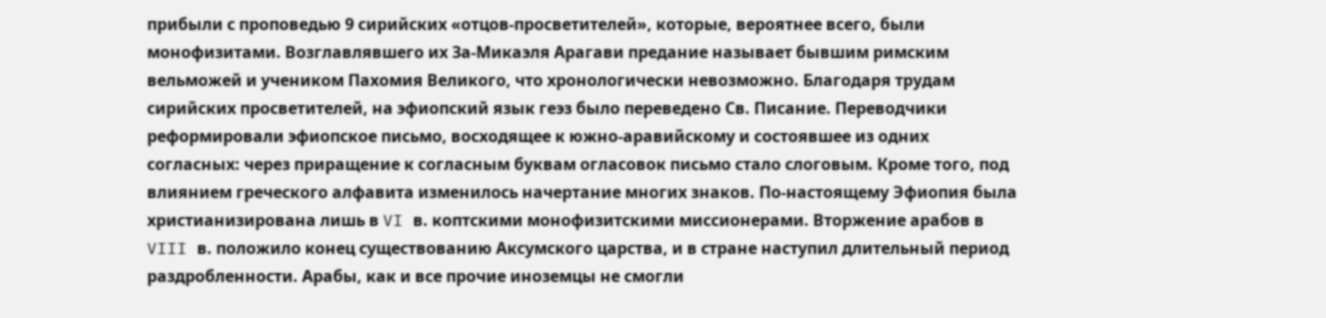прибыли с проповедью 9 сирийских «отцов-просветителей», которые, вероятнее всего, были монофизитами. Возглавлявшего их За-Микаэля Арагави предание называет бывшим римским вельможей и учеником Пахомия Великого, что хронологически невозможно. Благодаря трудам сирийских просветителей, на эфиопский язык геэз было переведено Св. Писание. Переводчики реформировали эфиопское письмо, восходящее к южно-аравийскому и состоявшее из одних согласных: через приращение к согласным буквам огласовок письмо стало слоговым. Кроме того, под влиянием греческого алфавита изменилось начертание многих знаков. По-настоящему Эфиопия была христианизирована лишь в VI в. коптскими монофизитскими миссионерами. Вторжение арабов в VIII в. положило конец существованию Аксумского царства, и в стране наступил длительный период раздробленности. Арабы, как и все прочие иноземцы не смогли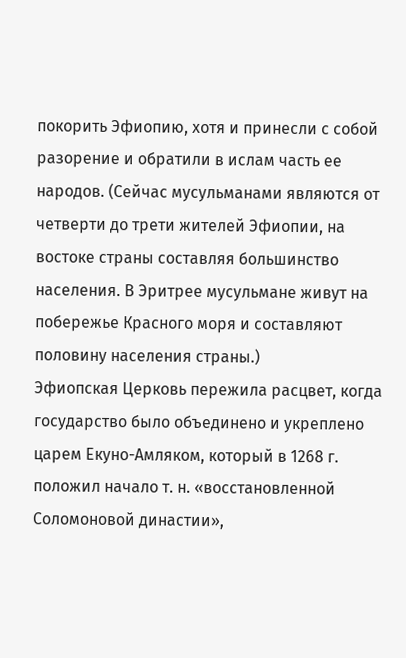покорить Эфиопию, хотя и принесли с собой разорение и обратили в ислам часть ее народов. (Сейчас мусульманами являются от четверти до трети жителей Эфиопии, на востоке страны составляя большинство населения. В Эритрее мусульмане живут на побережье Красного моря и составляют половину населения страны.)
Эфиопская Церковь пережила расцвет, когда государство было объединено и укреплено царем Екуно-Амляком, который в 1268 г. положил начало т. н. «восстановленной Соломоновой династии»,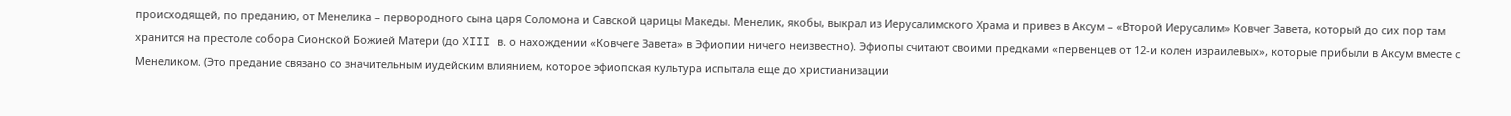происходящей, по преданию, от Менелика – первородного сына царя Соломона и Савской царицы Македы. Менелик, якобы, выкрал из Иерусалимского Храма и привез в Аксум – «Второй Иерусалим» Ковчег Завета, который до сих пор там хранится на престоле собора Сионской Божией Матери (до XIII в. о нахождении «Ковчеге Завета» в Эфиопии ничего неизвестно). Эфиопы считают своими предками «первенцев от 12-и колен израилевых», которые прибыли в Аксум вместе с Менеликом. (Это предание связано со значительным иудейским влиянием, которое эфиопская культура испытала еще до христианизации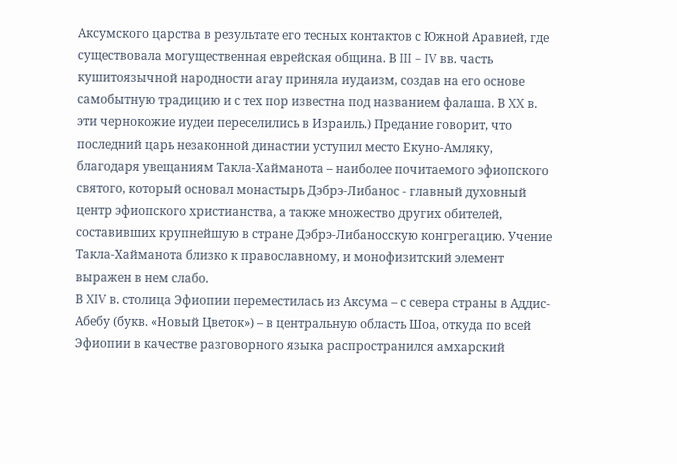Аксумского царства в результате его тесных контактов с Южной Аравией, где существовала могущественная еврейская община. В III – IV вв. часть кушитоязычной народности агау приняла иудаизм, создав на его основе самобытную традицию и с тех пор известна под названием фалаша. В XX в. эти чернокожие иудеи переселились в Израиль.) Предание говорит, что последний царь незаконной династии уступил место Екуно-Амляку, благодаря увещаниям Такла-Хайманота – наиболее почитаемого эфиопского святого, который основал монастырь Дэбрэ-Либанос - главный духовный центр эфиопского христианства, а также множество других обителей, составивших крупнейшую в стране Дэбрэ-Либаносскую конгрегацию. Учение Такла-Хайманота близко к православному, и монофизитский элемент выражен в нем слабо.
В XIV в. столица Эфиопии переместилась из Аксума – с севера страны в Аддис-Абебу (букв. «Новый Цветок») – в центральную область Шоа, откуда по всей Эфиопии в качестве разговорного языка распространился амхарский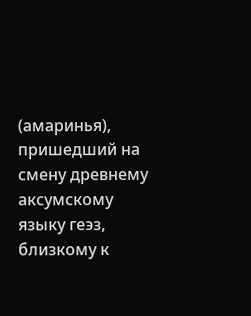(амаринья), пришедший на смену древнему аксумскому языку геэз, близкому к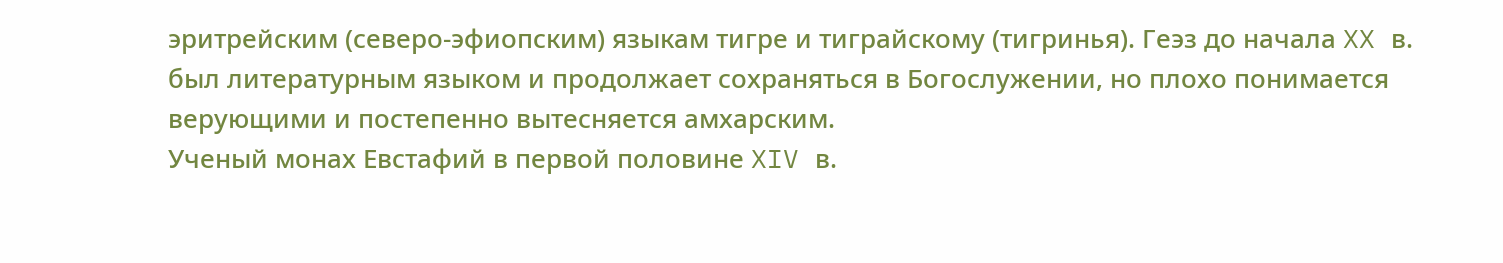эритрейским (северо-эфиопским) языкам тигре и тиграйскому (тигринья). Геэз до начала XX в. был литературным языком и продолжает сохраняться в Богослужении, но плохо понимается верующими и постепенно вытесняется амхарским.
Ученый монах Евстафий в первой половине XIV в.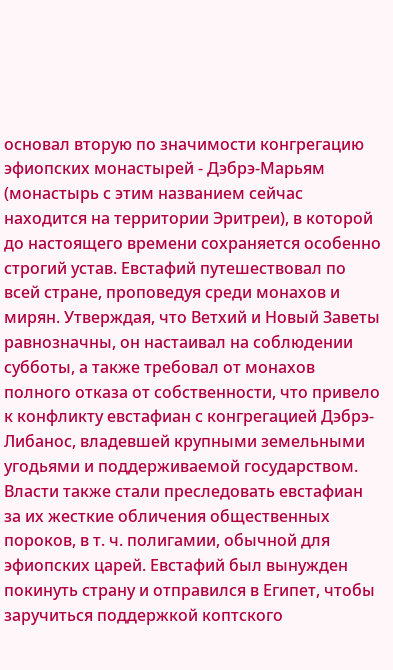основал вторую по значимости конгрегацию эфиопских монастырей - Дэбрэ-Марьям (монастырь с этим названием сейчас находится на территории Эритреи), в которой до настоящего времени сохраняется особенно строгий устав. Евстафий путешествовал по всей стране, проповедуя среди монахов и мирян. Утверждая, что Ветхий и Новый Заветы равнозначны, он настаивал на соблюдении субботы, а также требовал от монахов полного отказа от собственности, что привело к конфликту евстафиан с конгрегацией Дэбрэ-Либанос, владевшей крупными земельными угодьями и поддерживаемой государством. Власти также стали преследовать евстафиан за их жесткие обличения общественных пороков, в т. ч. полигамии, обычной для эфиопских царей. Евстафий был вынужден покинуть страну и отправился в Египет, чтобы заручиться поддержкой коптского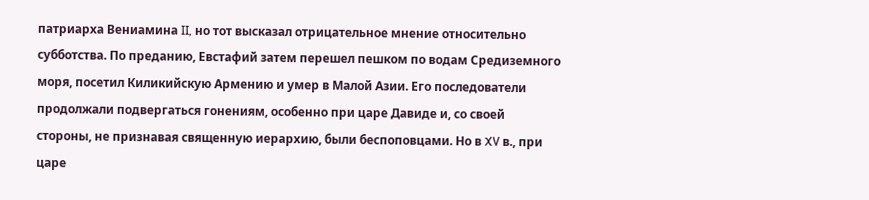патриарха Вениамина II, но тот высказал отрицательное мнение относительно субботства. По преданию, Евстафий затем перешел пешком по водам Средиземного моря, посетил Киликийскую Армению и умер в Малой Азии. Его последователи продолжали подвергаться гонениям, особенно при царе Давиде и, со своей стороны, не признавая священную иерархию, были беспоповцами. Но в XV в., при царе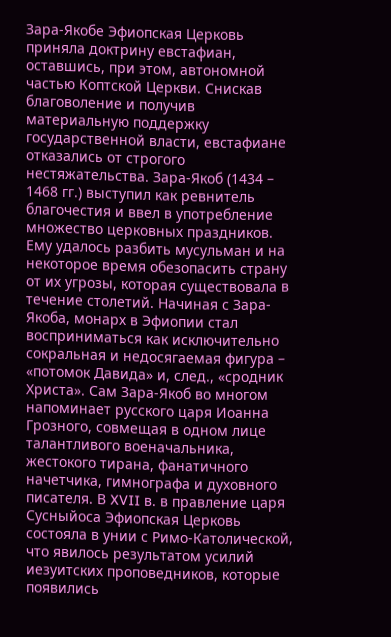Зара-Якобе Эфиопская Церковь приняла доктрину евстафиан, оставшись, при этом, автономной частью Коптской Церкви. Снискав благоволение и получив материальную поддержку государственной власти, евстафиане отказались от строгого нестяжательства. Зара-Якоб (1434 – 1468 гг.) выступил как ревнитель благочестия и ввел в употребление множество церковных праздников. Ему удалось разбить мусульман и на некоторое время обезопасить страну от их угрозы, которая существовала в течение столетий. Начиная с Зара-Якоба, монарх в Эфиопии стал восприниматься как исключительно сокральная и недосягаемая фигура – «потомок Давида» и, след., «сродник Христа». Сам Зара-Якоб во многом напоминает русского царя Иоанна Грозного, совмещая в одном лице талантливого военачальника, жестокого тирана, фанатичного начетчика, гимнографа и духовного писателя. В XVII в. в правление царя Сусныйоса Эфиопская Церковь состояла в унии с Римо-Католической, что явилось результатом усилий иезуитских проповедников, которые появились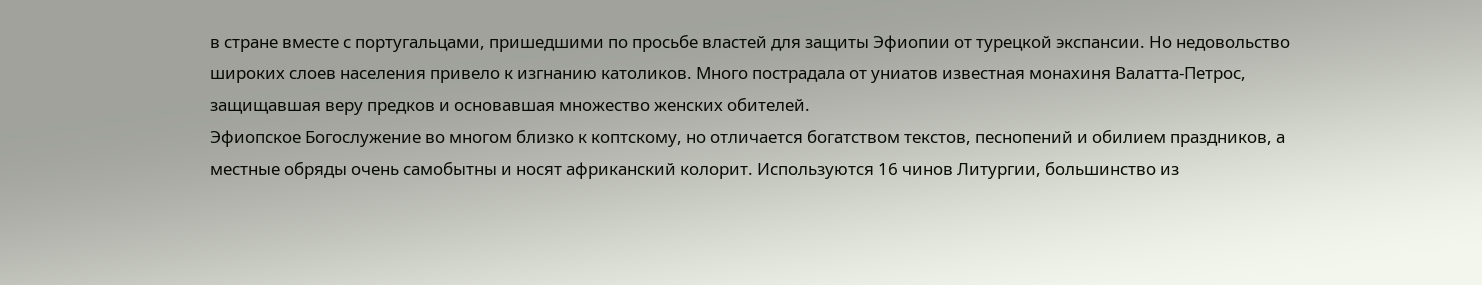в стране вместе с португальцами, пришедшими по просьбе властей для защиты Эфиопии от турецкой экспансии. Но недовольство широких слоев населения привело к изгнанию католиков. Много пострадала от униатов известная монахиня Валатта-Петрос, защищавшая веру предков и основавшая множество женских обителей.
Эфиопское Богослужение во многом близко к коптскому, но отличается богатством текстов, песнопений и обилием праздников, а местные обряды очень самобытны и носят африканский колорит. Используются 16 чинов Литургии, большинство из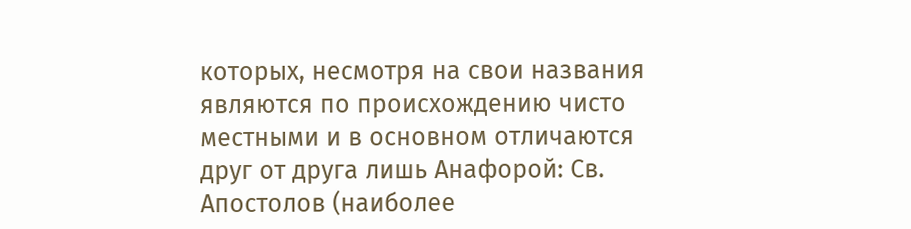которых, несмотря на свои названия являются по происхождению чисто местными и в основном отличаются друг от друга лишь Анафорой: Св. Апостолов (наиболее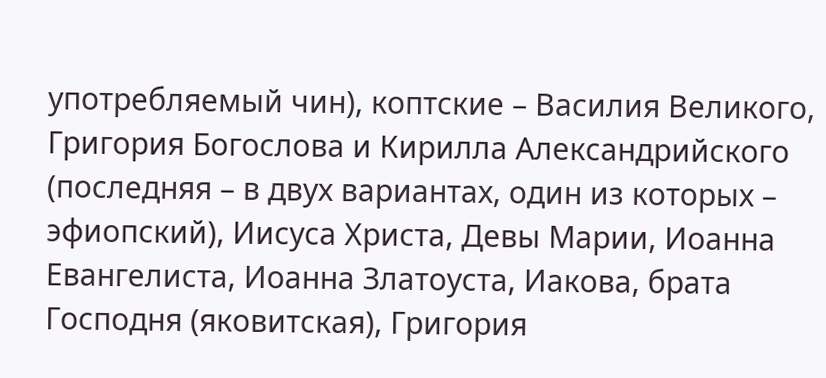употребляемый чин), коптские – Василия Великого, Григория Богослова и Кирилла Александрийского (последняя – в двух вариантах, один из которых – эфиопский), Иисуса Христа, Девы Марии, Иоанна Евангелиста, Иоанна Златоуста, Иакова, брата Господня (яковитская), Григория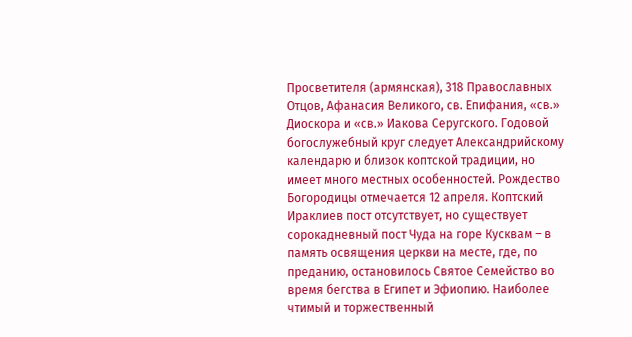Просветителя (армянская), 318 Православных Отцов, Афанасия Великого, св. Епифания, «св.» Диоскора и «св.» Иакова Серугского. Годовой богослужебный круг следует Александрийскому календарю и близок коптской традиции, но имеет много местных особенностей. Рождество Богородицы отмечается 12 апреля. Коптский Ираклиев пост отсутствует, но существует сорокадневный пост Чуда на горе Кусквам – в память освящения церкви на месте, где, по преданию, остановилось Святое Семейство во время бегства в Египет и Эфиопию. Наиболее чтимый и торжественный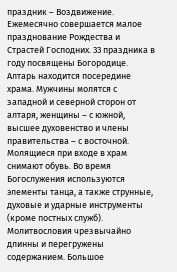праздник – Воздвижение. Ежемесячно совершается малое празднование Рождества и Страстей Господних. 33 праздника в году посвящены Богородице. Алтарь находится посередине храма. Мужчины молятся с западной и северной сторон от алтаря, женщины – с южной, высшее духовенство и члены правительства – с восточной. Молящиеся при входе в храм снимают обувь. Во время Богослужения используются элементы танца, а также струнные, духовые и ударные инструменты (кроме постных служб). Молитвословия чрезвычайно длинны и перегружены содержанием. Большое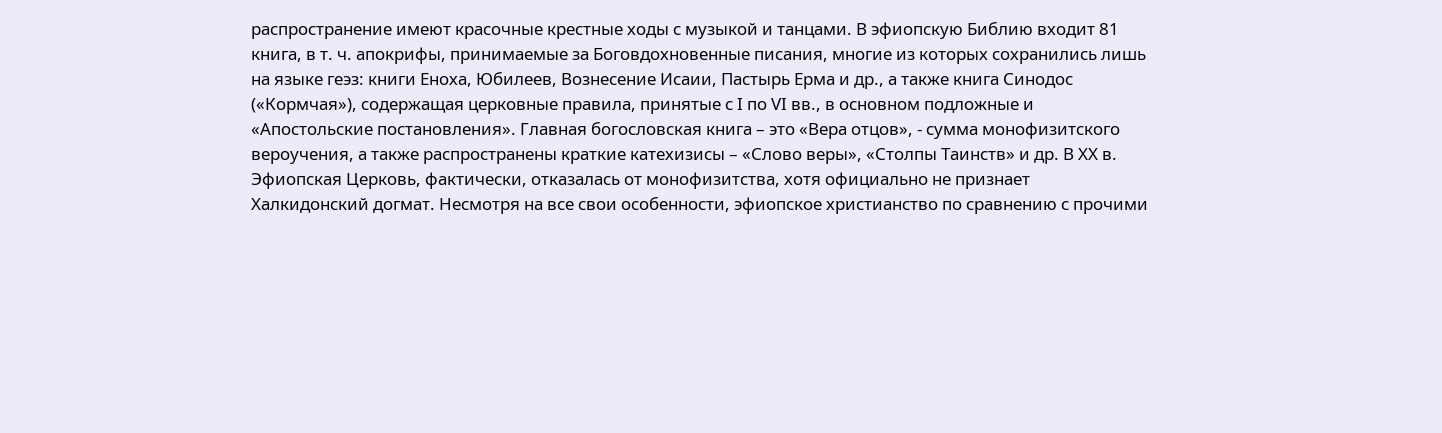распространение имеют красочные крестные ходы с музыкой и танцами. В эфиопскую Библию входит 81 книга, в т. ч. апокрифы, принимаемые за Боговдохновенные писания, многие из которых сохранились лишь на языке геэз: книги Еноха, Юбилеев, Вознесение Исаии, Пастырь Ерма и др., а также книга Синодос («Кормчая»), содержащая церковные правила, принятые с I по VI вв., в основном подложные и «Апостольские постановления». Главная богословская книга – это «Вера отцов», - сумма монофизитского вероучения, а также распространены краткие катехизисы – «Слово веры», «Столпы Таинств» и др. В XX в. Эфиопская Церковь, фактически, отказалась от монофизитства, хотя официально не признает Халкидонский догмат. Несмотря на все свои особенности, эфиопское христианство по сравнению с прочими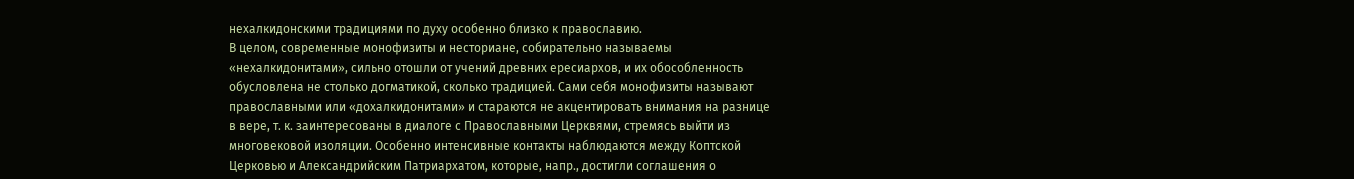нехалкидонскими традициями по духу особенно близко к православию.
В целом, современные монофизиты и несториане, собирательно называемы «нехалкидонитами», сильно отошли от учений древних ересиархов, и их обособленность обусловлена не столько догматикой, сколько традицией. Сами себя монофизиты называют православными или «дохалкидонитами» и стараются не акцентировать внимания на разнице в вере, т. к. заинтересованы в диалоге с Православными Церквями, стремясь выйти из многовековой изоляции. Особенно интенсивные контакты наблюдаются между Коптской Церковью и Александрийским Патриархатом, которые, напр., достигли соглашения о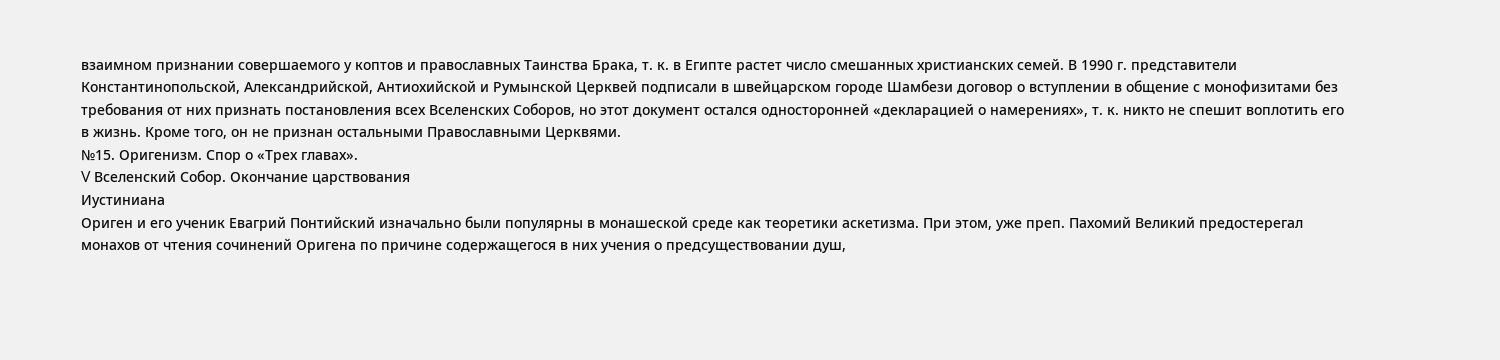взаимном признании совершаемого у коптов и православных Таинства Брака, т. к. в Египте растет число смешанных христианских семей. В 1990 г. представители Константинопольской, Александрийской, Антиохийской и Румынской Церквей подписали в швейцарском городе Шамбези договор о вступлении в общение с монофизитами без требования от них признать постановления всех Вселенских Соборов, но этот документ остался односторонней «декларацией о намерениях», т. к. никто не спешит воплотить его в жизнь. Кроме того, он не признан остальными Православными Церквями.
№15. Оригенизм. Спор о «Трех главах».
V Вселенский Собор. Окончание царствования
Иустиниана
Ориген и его ученик Евагрий Понтийский изначально были популярны в монашеской среде как теоретики аскетизма. При этом, уже преп. Пахомий Великий предостерегал монахов от чтения сочинений Оригена по причине содержащегося в них учения о предсуществовании душ,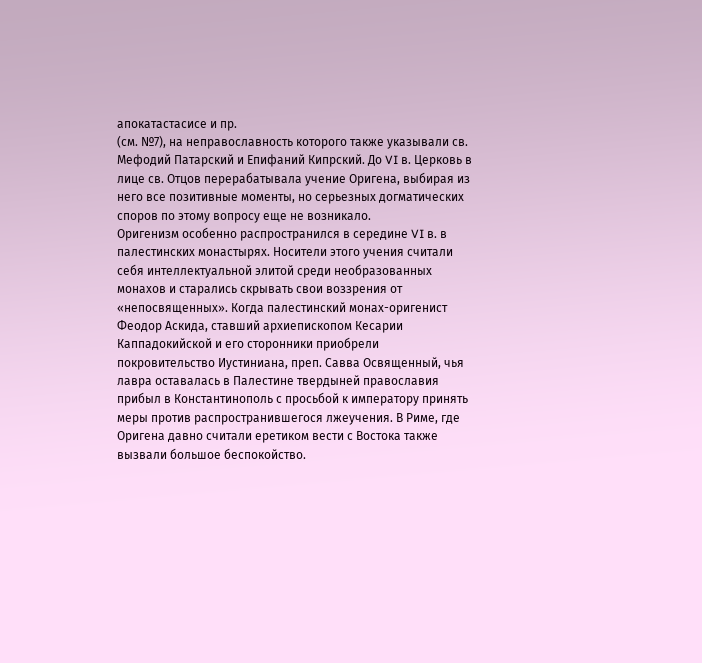апокатастасисе и пр.
(см. №7), на неправославность которого также указывали св. Мефодий Патарский и Епифаний Кипрский. До VI в. Церковь в лице св. Отцов перерабатывала учение Оригена, выбирая из него все позитивные моменты, но серьезных догматических споров по этому вопросу еще не возникало.
Оригенизм особенно распространился в середине VI в. в палестинских монастырях. Носители этого учения считали себя интеллектуальной элитой среди необразованных монахов и старались скрывать свои воззрения от «непосвященных». Когда палестинский монах-оригенист Феодор Аскида, ставший архиепископом Кесарии Каппадокийской и его сторонники приобрели покровительство Иустиниана, преп. Савва Освященный, чья лавра оставалась в Палестине твердыней православия прибыл в Константинополь с просьбой к императору принять меры против распространившегося лжеучения. В Риме, где Оригена давно считали еретиком вести с Востока также вызвали большое беспокойство.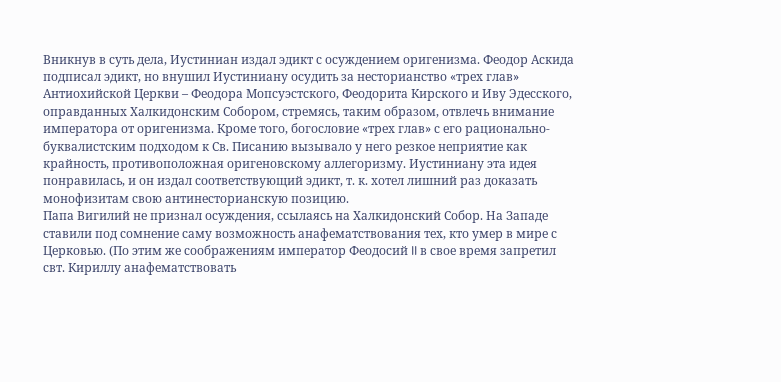Вникнув в суть дела, Иустиниан издал эдикт с осуждением оригенизма. Феодор Аскида подписал эдикт, но внушил Иустиниану осудить за несторианство «трех глав» Антиохийской Церкви – Феодора Мопсуэстского, Феодорита Кирского и Иву Эдесского, оправданных Халкидонским Собором, стремясь, таким образом, отвлечь внимание императора от оригенизма. Кроме того, богословие «трех глав» с его рационально-буквалистским подходом к Св. Писанию вызывало у него резкое неприятие как крайность, противоположная оригеновскому аллегоризму. Иустиниану эта идея понравилась, и он издал соответствующий эдикт, т. к. хотел лишний раз доказать монофизитам свою антинесторианскую позицию.
Папа Вигилий не признал осуждения, ссылаясь на Халкидонский Собор. На Западе ставили под сомнение саму возможность анафематствования тех, кто умер в мире с Церковью. (По этим же соображениям император Феодосий II в свое время запретил свт. Кириллу анафематствовать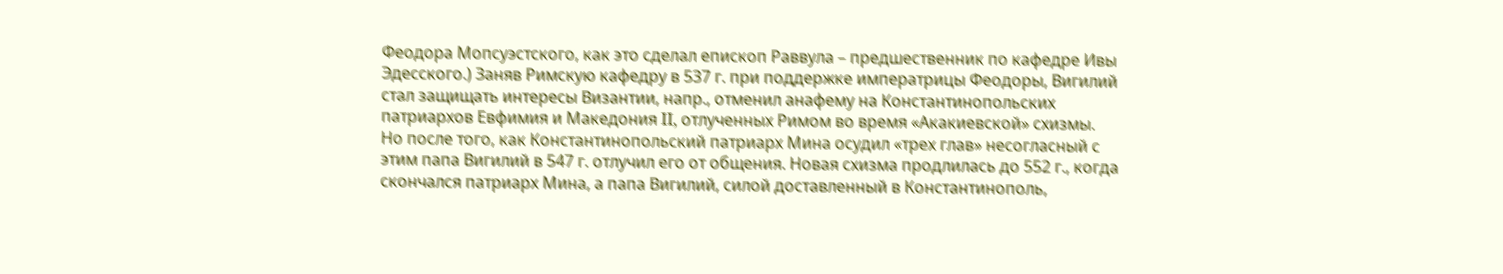Феодора Мопсуэстского, как это сделал епископ Раввула – предшественник по кафедре Ивы Эдесского.) Заняв Римскую кафедру в 537 г. при поддержке императрицы Феодоры, Вигилий стал защищать интересы Византии, напр., отменил анафему на Константинопольских патриархов Евфимия и Македония II, отлученных Римом во время «Акакиевской» схизмы. Но после того, как Константинопольский патриарх Мина осудил «трех глав» несогласный с этим папа Вигилий в 547 г. отлучил его от общения. Новая схизма продлилась до 552 г., когда скончался патриарх Мина, а папа Вигилий, силой доставленный в Константинополь,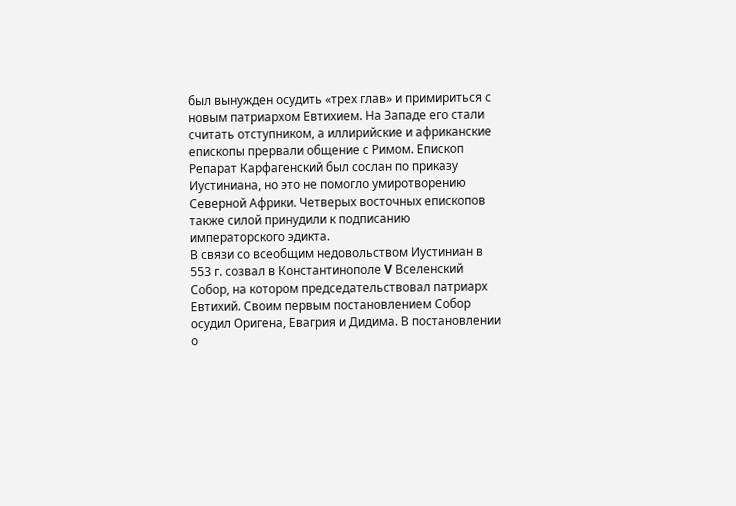был вынужден осудить «трех глав» и примириться с новым патриархом Евтихием. На Западе его стали считать отступником, а иллирийские и африканские епископы прервали общение с Римом. Епископ Репарат Карфагенский был сослан по приказу Иустиниана, но это не помогло умиротворению Северной Африки. Четверых восточных епископов также силой принудили к подписанию императорского эдикта.
В связи со всеобщим недовольством Иустиниан в 553 г. созвал в Константинополе V Вселенский Собор, на котором председательствовал патриарх Евтихий. Своим первым постановлением Собор осудил Оригена, Евагрия и Дидима. В постановлении о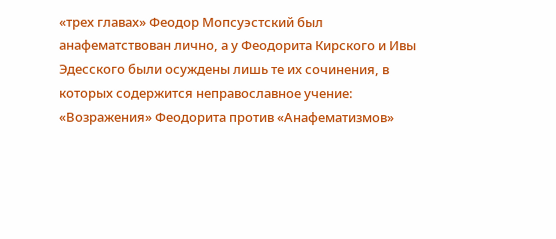«трех главах» Феодор Мопсуэстский был анафематствован лично, а у Феодорита Кирского и Ивы Эдесского были осуждены лишь те их сочинения, в которых содержится неправославное учение: «Возражения» Феодорита против «Анафематизмов»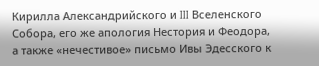Кирилла Александрийского и III Вселенского Собора, его же апология Нестория и Феодора, а также «нечестивое» письмо Ивы Эдесского к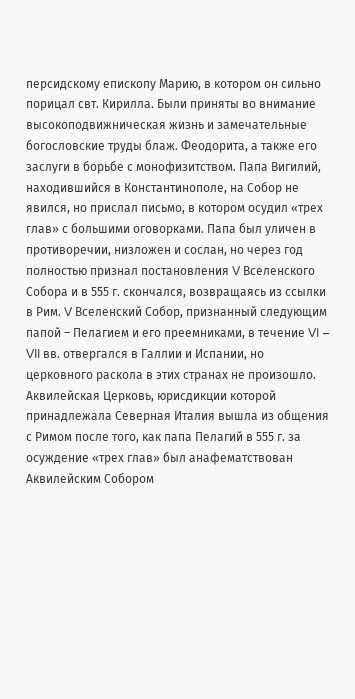персидскому епископу Марию, в котором он сильно порицал свт. Кирилла. Были приняты во внимание высокоподвижническая жизнь и замечательные богословские труды блаж. Феодорита, а также его заслуги в борьбе с монофизитством. Папа Вигилий, находившийся в Константинополе, на Собор не явился, но прислал письмо, в котором осудил «трех глав» с большими оговорками. Папа был уличен в противоречии, низложен и сослан, но через год полностью признал постановления V Вселенского Собора и в 555 г. скончался, возвращаясь из ссылки в Рим. V Вселенский Собор, признанный следующим папой – Пелагием и его преемниками, в течение VI – VII вв. отвергался в Галлии и Испании, но церковного раскола в этих странах не произошло. Аквилейская Церковь, юрисдикции которой принадлежала Северная Италия вышла из общения с Римом после того, как папа Пелагий в 555 г. за осуждение «трех глав» был анафематствован Аквилейским Собором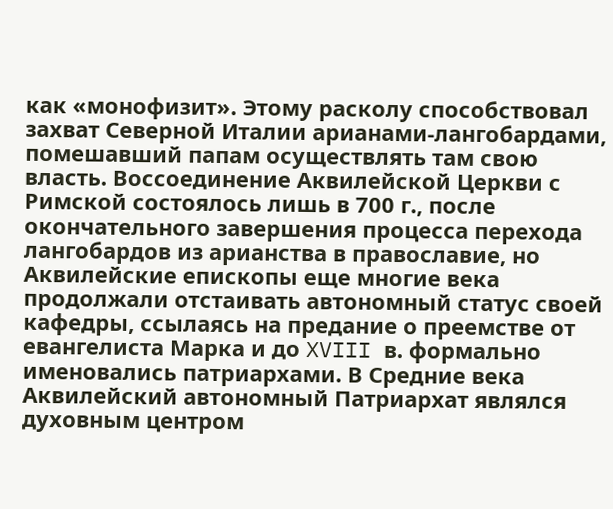как «монофизит». Этому расколу способствовал захват Северной Италии арианами-лангобардами, помешавший папам осуществлять там свою власть. Воссоединение Аквилейской Церкви с Римской состоялось лишь в 700 г., после окончательного завершения процесса перехода лангобардов из арианства в православие, но Аквилейские епископы еще многие века продолжали отстаивать автономный статус своей кафедры, ссылаясь на предание о преемстве от евангелиста Марка и до XVIII в. формально именовались патриархами. В Средние века Аквилейский автономный Патриархат являлся духовным центром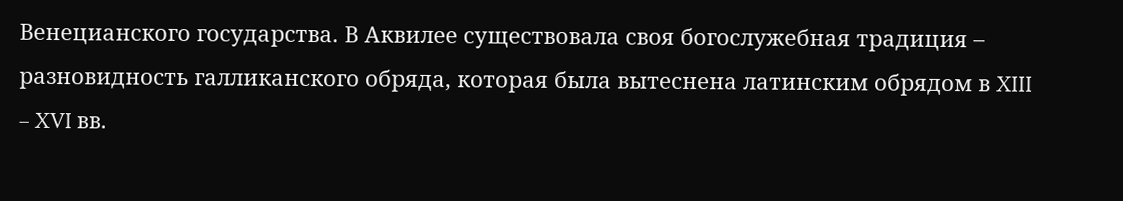Венецианского государства. В Аквилее существовала своя богослужебная традиция – разновидность галликанского обряда, которая была вытеснена латинским обрядом в XIII – XVI вв.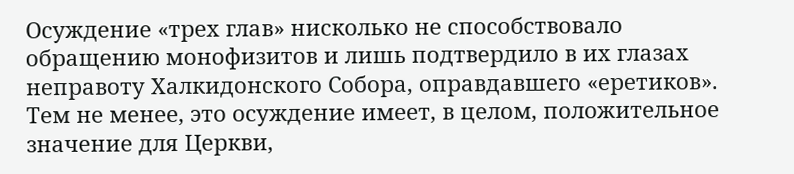Осуждение «трех глав» нисколько не способствовало обращению монофизитов и лишь подтвердило в их глазах неправоту Халкидонского Собора, оправдавшего «еретиков». Тем не менее, это осуждение имеет, в целом, положительное значение для Церкви,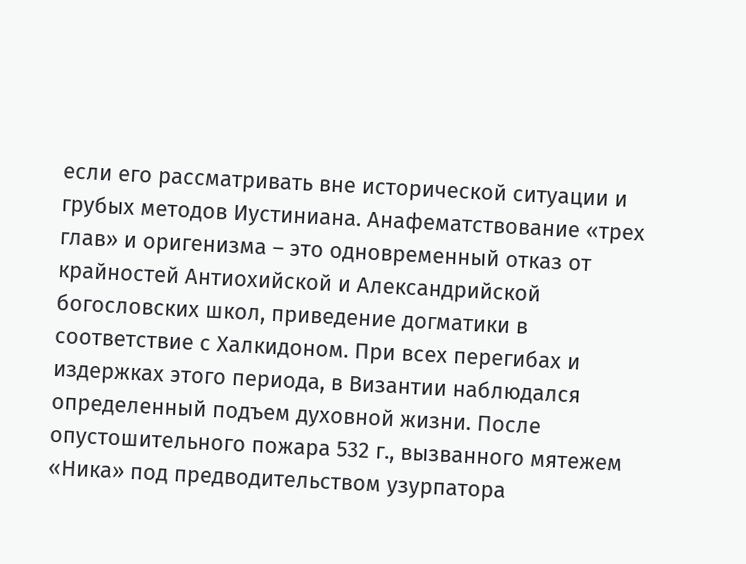если его рассматривать вне исторической ситуации и грубых методов Иустиниана. Анафематствование «трех глав» и оригенизма – это одновременный отказ от крайностей Антиохийской и Александрийской богословских школ, приведение догматики в соответствие с Халкидоном. При всех перегибах и издержках этого периода, в Византии наблюдался определенный подъем духовной жизни. После опустошительного пожара 532 г., вызванного мятежем «Ника» под предводительством узурпатора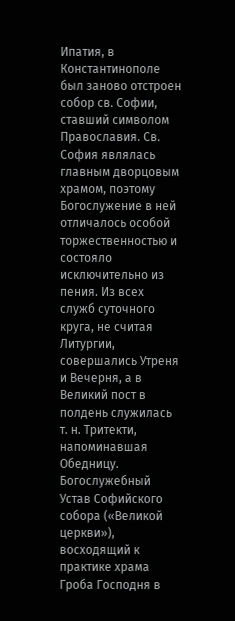Ипатия, в Константинополе был заново отстроен собор св. Софии, ставший символом Православия. Св. София являлась главным дворцовым храмом, поэтому Богослужение в ней отличалось особой торжественностью и состояло исключительно из пения. Из всех служб суточного круга, не считая Литургии, совершались Утреня и Вечерня, а в Великий пост в полдень служилась т. н. Тритекти, напоминавшая Обедницу. Богослужебный Устав Софийского собора («Великой церкви»), восходящий к практике храма Гроба Господня в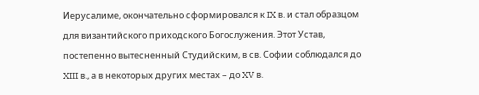Иерусалиме, окончательно сформировался к IX в. и стал образцом для византийского приходского Богослужения. Этот Устав, постепенно вытесненный Студийским, в св. Софии соблюдался до XIII в., а в некоторых других местах – до XV в.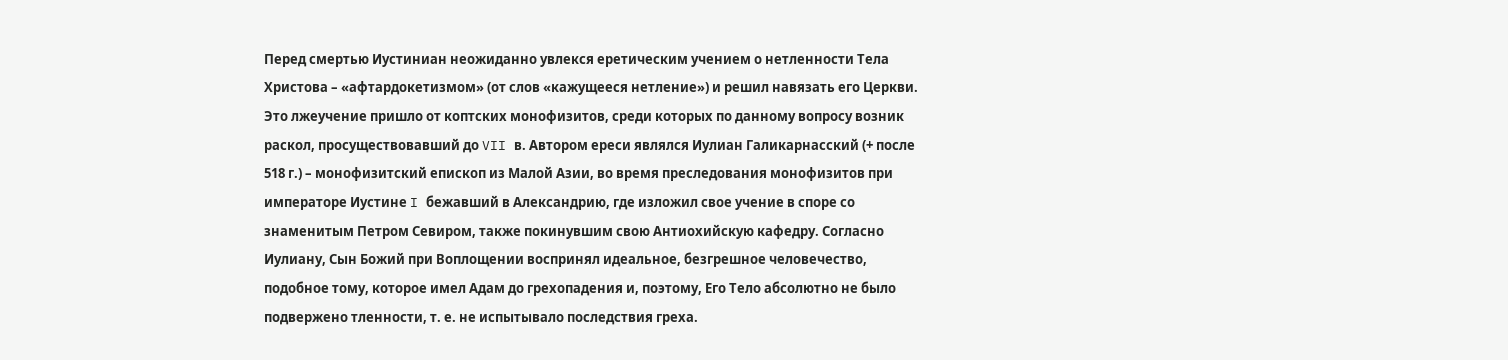Перед смертью Иустиниан неожиданно увлекся еретическим учением о нетленности Тела Христова – «афтардокетизмом» (от слов «кажущееся нетление») и решил навязать его Церкви. Это лжеучение пришло от коптских монофизитов, среди которых по данному вопросу возник раскол, просуществовавший до VII в. Автором ереси являлся Иулиан Галикарнасский (+ после 518 г.) – монофизитский епископ из Малой Азии, во время преследования монофизитов при императоре Иустине I бежавший в Александрию, где изложил свое учение в споре со знаменитым Петром Севиром, также покинувшим свою Антиохийскую кафедру. Согласно Иулиану, Сын Божий при Воплощении воспринял идеальное, безгрешное человечество, подобное тому, которое имел Адам до грехопадения и, поэтому, Его Тело абсолютно не было подвержено тленности, т. е. не испытывало последствия греха.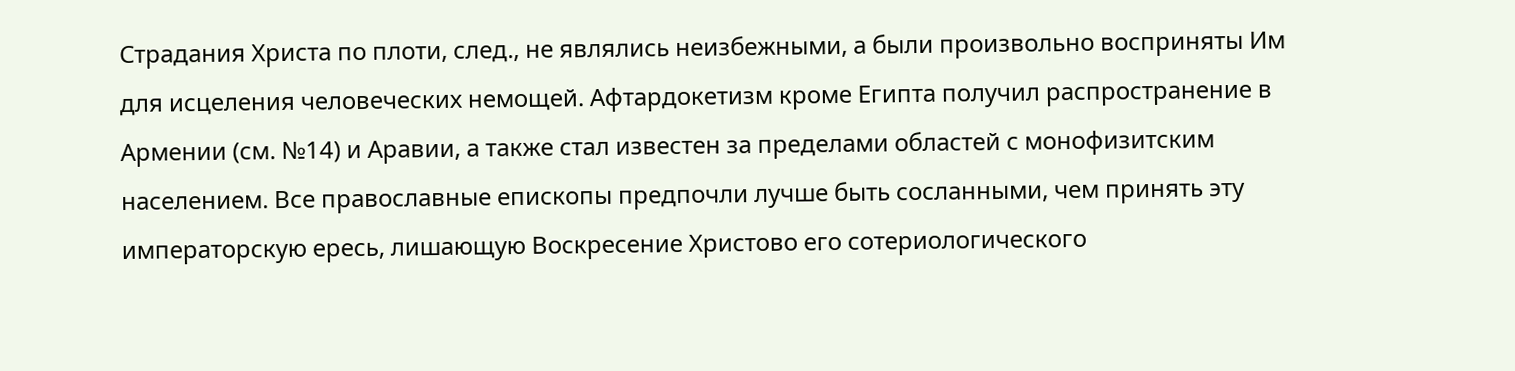Страдания Христа по плоти, след., не являлись неизбежными, а были произвольно восприняты Им для исцеления человеческих немощей. Афтардокетизм кроме Египта получил распространение в Армении (см. №14) и Аравии, а также стал известен за пределами областей с монофизитским населением. Все православные епископы предпочли лучше быть сосланными, чем принять эту императорскую ересь, лишающую Воскресение Христово его сотериологического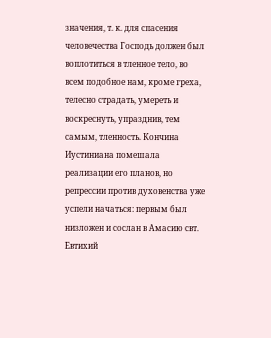значения, т. к. для спасения человечества Господь должен был воплотиться в тленное тело, во всем подобное нам, кроме греха, телесно страдать, умереть и воскреснуть, упразднив, тем самым, тленность. Кончина Иустиниана помешала реализации его планов, но репрессии против духовенства уже успели начаться: первым был низложен и сослан в Амасию свт. Евтихий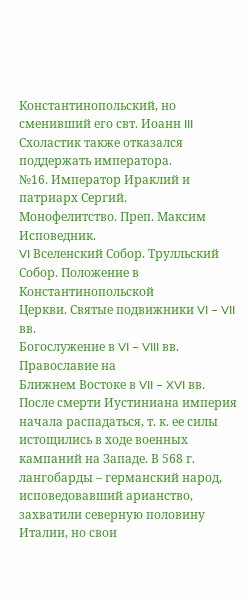Константинопольский, но сменивший его свт. Иоанн III Схоластик также отказался поддержать императора.
№16. Император Ираклий и патриарх Сергий.
Монофелитство. Преп. Максим Исповедник.
VI Вселенский Собор. Трулльский
Собор. Положение в Константинопольской
Церкви. Святые подвижники VI – VII вв.
Богослужение в VI – VIII вв. Православие на
Ближнем Востоке в VII – XVI вв.
После смерти Иустиниана империя начала распадаться, т. к. ее силы истощились в ходе военных кампаний на Западе. В 568 г. лангобарды – германский народ, исповедовавший арианство, захватили северную половину Италии, но свои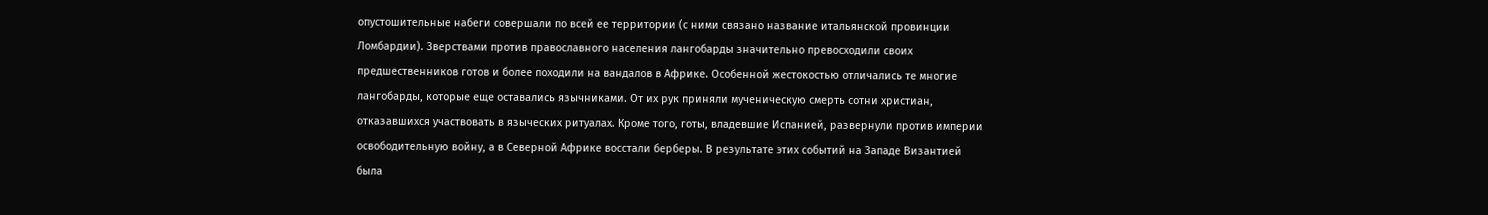опустошительные набеги совершали по всей ее территории (с ними связано название итальянской провинции Ломбардии). Зверствами против православного населения лангобарды значительно превосходили своих предшественников готов и более походили на вандалов в Африке. Особенной жестокостью отличались те многие лангобарды, которые еще оставались язычниками. От их рук приняли мученическую смерть сотни христиан, отказавшихся участвовать в языческих ритуалах. Кроме того, готы, владевшие Испанией, развернули против империи освободительную войну, а в Северной Африке восстали берберы. В результате этих событий на Западе Византией была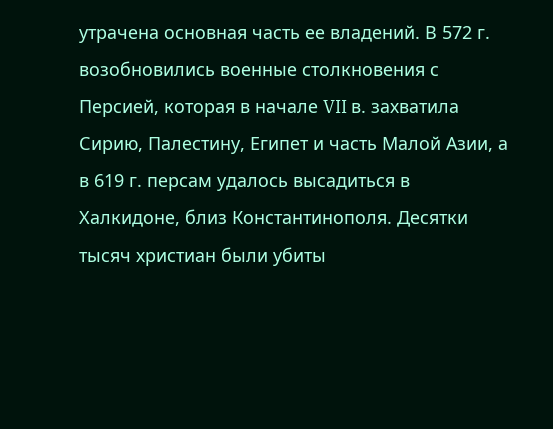утрачена основная часть ее владений. В 572 г. возобновились военные столкновения с Персией, которая в начале VII в. захватила Сирию, Палестину, Египет и часть Малой Азии, а в 619 г. персам удалось высадиться в Халкидоне, близ Константинополя. Десятки тысяч христиан были убиты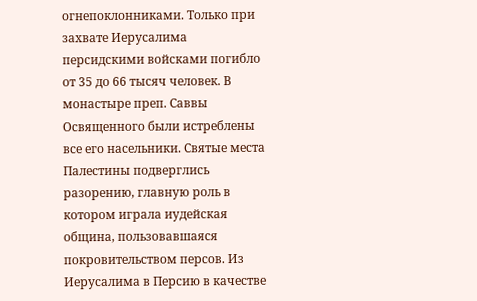огнепоклонниками. Только при захвате Иерусалима персидскими войсками погибло от 35 до 66 тысяч человек. В монастыре преп. Саввы Освященного были истреблены все его насельники. Святые места Палестины подверглись разорению, главную роль в котором играла иудейская община, пользовавшаяся покровительством персов. Из Иерусалима в Персию в качестве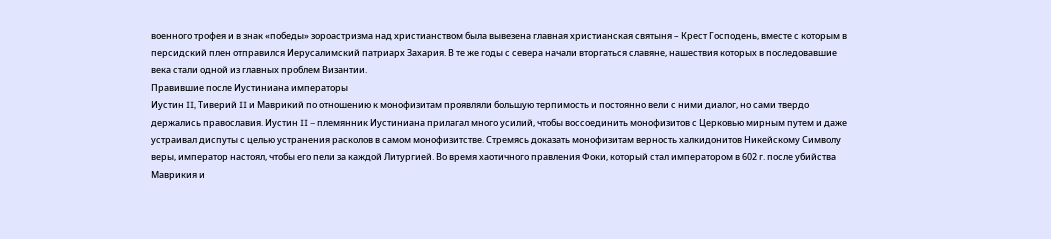военного трофея и в знак «победы» зороастризма над христианством была вывезена главная христианская святыня – Крест Господень, вместе с которым в персидский плен отправился Иерусалимский патриарх Захария. В те же годы с севера начали вторгаться славяне, нашествия которых в последовавшие века стали одной из главных проблем Византии.
Правившие после Иустиниана императоры
Иустин II, Тиверий II и Маврикий по отношению к монофизитам проявляли большую терпимость и постоянно вели с ними диалог, но сами твердо держались православия. Иустин II – племянник Иустиниана прилагал много усилий, чтобы воссоединить монофизитов с Церковью мирным путем и даже устраивал диспуты с целью устранения расколов в самом монофизитстве. Стремясь доказать монофизитам верность халкидонитов Никейскому Символу веры, император настоял, чтобы его пели за каждой Литургией. Во время хаотичного правления Фоки, который стал императором в 602 г. после убийства Маврикия и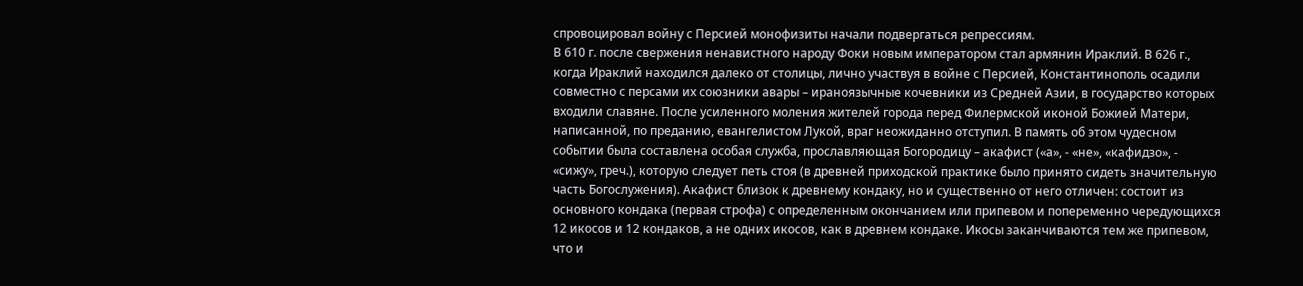спровоцировал войну с Персией монофизиты начали подвергаться репрессиям.
В 610 г. после свержения ненавистного народу Фоки новым императором стал армянин Ираклий. В 626 г., когда Ираклий находился далеко от столицы, лично участвуя в войне с Персией, Константинополь осадили совместно с персами их союзники авары – ираноязычные кочевники из Средней Азии, в государство которых входили славяне. После усиленного моления жителей города перед Филермской иконой Божией Матери, написанной, по преданию, евангелистом Лукой, враг неожиданно отступил. В память об этом чудесном событии была составлена особая служба, прославляющая Богородицу – акафист («а», - «не», «кафидзо», - «сижу», греч.), которую следует петь стоя (в древней приходской практике было принято сидеть значительную часть Богослужения). Акафист близок к древнему кондаку, но и существенно от него отличен: состоит из основного кондака (первая строфа) с определенным окончанием или припевом и попеременно чередующихся 12 икосов и 12 кондаков, а не одних икосов, как в древнем кондаке. Икосы заканчиваются тем же припевом, что и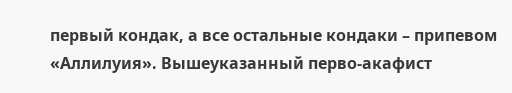первый кондак, а все остальные кондаки – припевом «Аллилуия». Вышеуказанный перво-акафист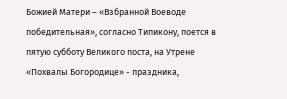Божией Матери – «Взбранной Воеводе победительная», согласно Типикону, поется в пятую субботу Великого поста, на Утрене «Похвалы Богородице» - праздника,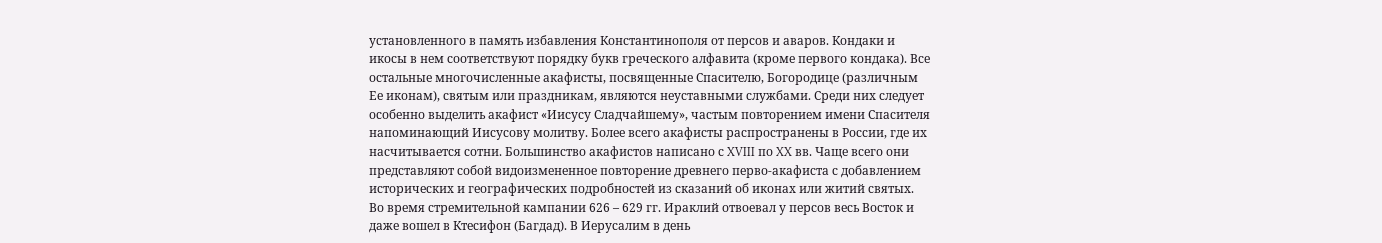установленного в память избавления Константинополя от персов и аваров. Кондаки и икосы в нем соответствуют порядку букв греческого алфавита (кроме первого кондака). Все остальные многочисленные акафисты, посвященные Спасителю, Богородице (различным Ее иконам), святым или праздникам, являются неуставными службами. Среди них следует особенно выделить акафист «Иисусу Сладчайшему», частым повторением имени Спасителя напоминающий Иисусову молитву. Более всего акафисты распространены в России, где их насчитывается сотни. Большинство акафистов написано с XVIII по XX вв. Чаще всего они представляют собой видоизмененное повторение древнего перво-акафиста с добавлением исторических и географических подробностей из сказаний об иконах или житий святых.
Во время стремительной кампании 626 – 629 гг. Ираклий отвоевал у персов весь Восток и даже вошел в Ктесифон (Багдад). В Иерусалим в день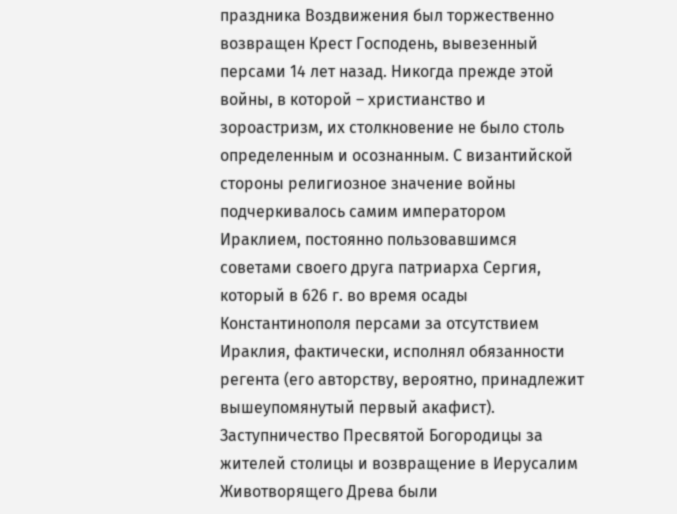праздника Воздвижения был торжественно возвращен Крест Господень, вывезенный персами 14 лет назад. Никогда прежде этой войны, в которой – христианство и зороастризм, их столкновение не было столь определенным и осознанным. С византийской стороны религиозное значение войны подчеркивалось самим императором Ираклием, постоянно пользовавшимся советами своего друга патриарха Сергия, который в 626 г. во время осады Константинополя персами за отсутствием Ираклия, фактически, исполнял обязанности регента (его авторству, вероятно, принадлежит вышеупомянутый первый акафист). Заступничество Пресвятой Богородицы за жителей столицы и возвращение в Иерусалим Животворящего Древа были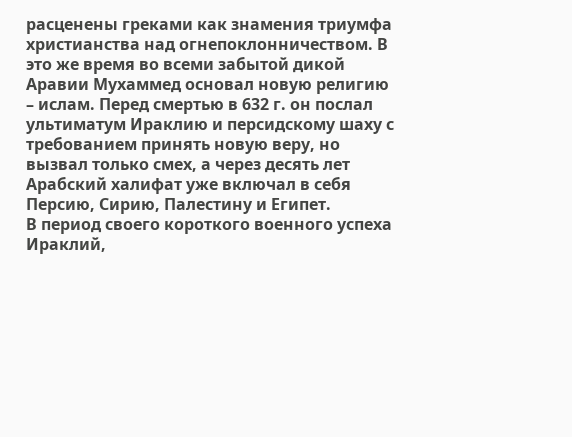расценены греками как знамения триумфа христианства над огнепоклонничеством. В это же время во всеми забытой дикой Аравии Мухаммед основал новую религию – ислам. Перед смертью в 632 г. он послал ультиматум Ираклию и персидскому шаху с требованием принять новую веру, но вызвал только смех, а через десять лет Арабский халифат уже включал в себя Персию, Сирию, Палестину и Египет.
В период своего короткого военного успеха Ираклий,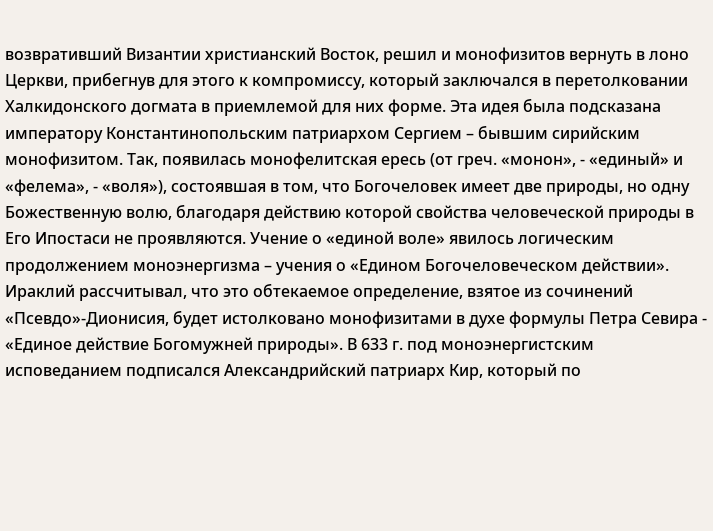возвративший Византии христианский Восток, решил и монофизитов вернуть в лоно Церкви, прибегнув для этого к компромиссу, который заключался в перетолковании Халкидонского догмата в приемлемой для них форме. Эта идея была подсказана императору Константинопольским патриархом Сергием – бывшим сирийским монофизитом. Так, появилась монофелитская ересь (от греч. «монон», - «единый» и «фелема», - «воля»), состоявшая в том, что Богочеловек имеет две природы, но одну Божественную волю, благодаря действию которой свойства человеческой природы в Его Ипостаси не проявляются. Учение о «единой воле» явилось логическим продолжением моноэнергизма – учения о «Едином Богочеловеческом действии». Ираклий рассчитывал, что это обтекаемое определение, взятое из сочинений «Псевдо»-Дионисия, будет истолковано монофизитами в духе формулы Петра Севира - «Единое действие Богомужней природы». В 633 г. под моноэнергистским исповеданием подписался Александрийский патриарх Кир, который по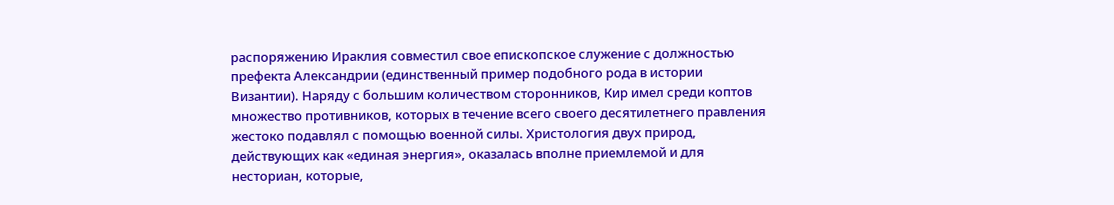распоряжению Ираклия совместил свое епископское служение с должностью префекта Александрии (единственный пример подобного рода в истории Византии). Наряду с большим количеством сторонников, Кир имел среди коптов множество противников, которых в течение всего своего десятилетнего правления жестоко подавлял с помощью военной силы. Христология двух природ, действующих как «единая энергия», оказалась вполне приемлемой и для несториан, которые,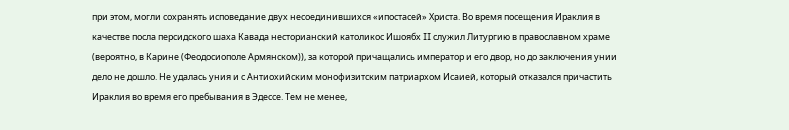при этом, могли сохранять исповедание двух несоединившихся «ипостасей» Христа. Во время посещения Ираклия в качестве посла персидского шаха Кавада несторианский католикос Ишоябх II служил Литургию в православном храме (вероятно, в Карине (Феодосиополе Армянском)), за которой причащались император и его двор, но до заключения унии дело не дошло. Не удалась уния и с Антиохийским монофизитским патриархом Исаией, который отказался причастить Ираклия во время его пребывания в Эдессе. Тем не менее,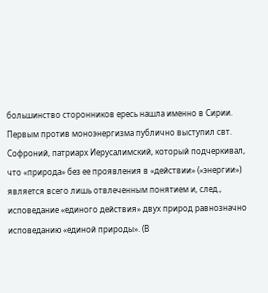большинство сторонников ересь нашла именно в Сирии.
Первым против моноэнергизма публично выступил свт. Софроний, патриарх Иерусалимский, который подчеркивал, что «природа» без ее проявления в «действии» («энергии») является всего лишь отвлеченным понятием и, след., исповедание «единого действия» двух природ равнозначно исповеданию «единой природы». (В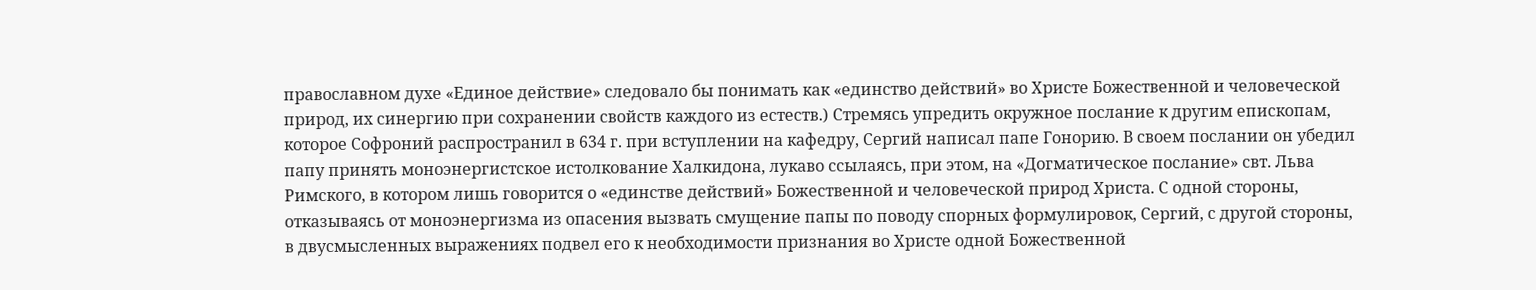православном духе «Единое действие» следовало бы понимать как «единство действий» во Христе Божественной и человеческой природ, их синергию при сохранении свойств каждого из естеств.) Стремясь упредить окружное послание к другим епископам, которое Софроний распространил в 634 г. при вступлении на кафедру, Сергий написал папе Гонорию. В своем послании он убедил папу принять моноэнергистское истолкование Халкидона, лукаво ссылаясь, при этом, на «Догматическое послание» свт. Льва Римского, в котором лишь говорится о «единстве действий» Божественной и человеческой природ Христа. С одной стороны, отказываясь от моноэнергизма из опасения вызвать смущение папы по поводу спорных формулировок, Сергий, с другой стороны, в двусмысленных выражениях подвел его к необходимости признания во Христе одной Божественной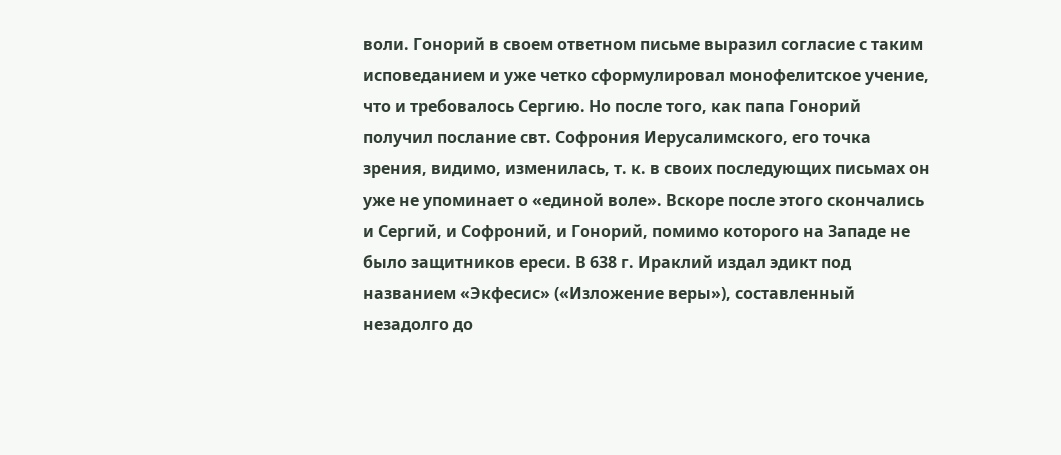воли. Гонорий в своем ответном письме выразил согласие с таким исповеданием и уже четко сформулировал монофелитское учение, что и требовалось Сергию. Но после того, как папа Гонорий получил послание свт. Софрония Иерусалимского, его точка зрения, видимо, изменилась, т. к. в своих последующих письмах он уже не упоминает о «единой воле». Вскоре после этого скончались и Сергий, и Софроний, и Гонорий, помимо которого на Западе не было защитников ереси. В 638 г. Ираклий издал эдикт под названием «Экфесис» («Изложение веры»), составленный незадолго до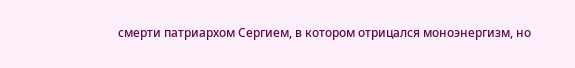смерти патриархом Сергием, в котором отрицался моноэнергизм, но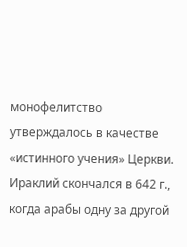монофелитство утверждалось в качестве «истинного учения» Церкви.
Ираклий скончался в 642 г., когда арабы одну за другой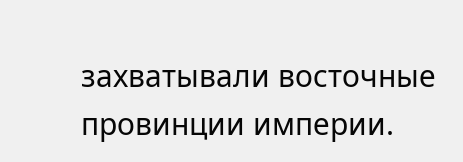захватывали восточные провинции империи.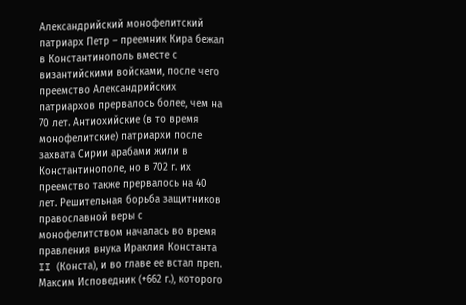Александрийский монофелитский патриарх Петр – преемник Кира бежал в Константинополь вместе с византийскими войсками, после чего преемство Александрийских патриархов прервалось более, чем на 70 лет. Антиохийские (в то время монофелитские) патриархи после захвата Сирии арабами жили в Константинополе, но в 702 г. их преемство также прервалось на 40 лет. Решительная борьба защитников православной веры с монофелитством началась во время правления внука Ираклия Константа II (Конста), и во главе ее встал преп. Максим Исповедник (+662 г.), которого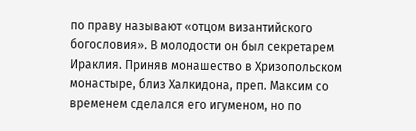по праву называют «отцом византийского богословия». В молодости он был секретарем Ираклия. Приняв монашество в Хризопольском монастыре, близ Халкидона, преп. Максим со временем сделался его игуменом, но по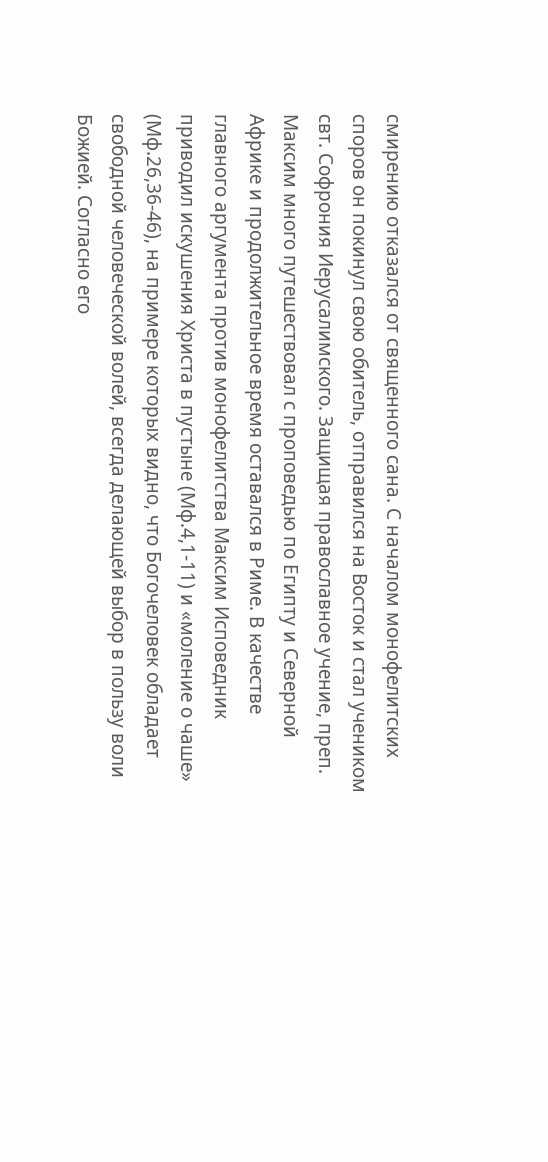смирению отказался от священного сана. С началом монофелитских споров он покинул свою обитель, отправился на Восток и стал учеником свт. Софрония Иерусалимского. Защищая православное учение, преп. Максим много путешествовал с проповедью по Египту и Северной Африке и продолжительное время оставался в Риме. В качестве главного аргумента против монофелитства Максим Исповедник приводил искушения Христа в пустыне (Мф.4,1-11) и «моление о чаше» (Мф.26,36-46), на примере которых видно, что Богочеловек обладает свободной человеческой волей, всегда делающей выбор в пользу воли Божией. Согласно его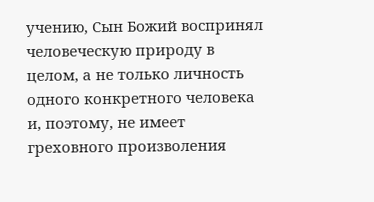учению, Сын Божий воспринял человеческую природу в целом, а не только личность одного конкретного человека и, поэтому, не имеет греховного произволения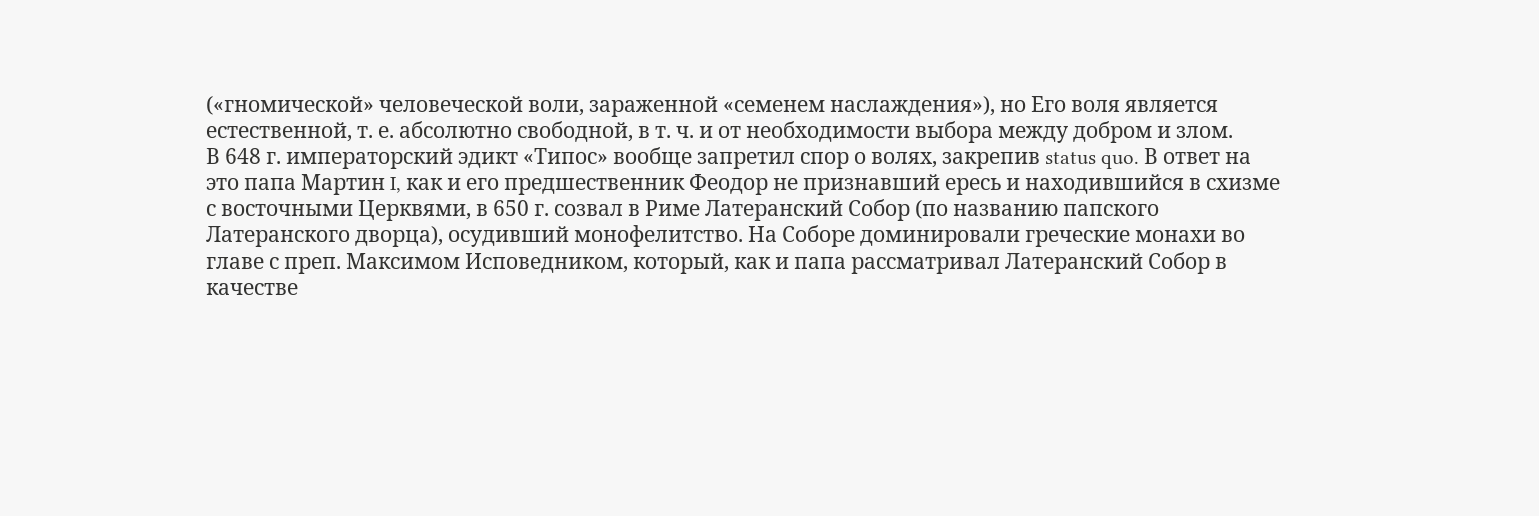(«гномической» человеческой воли, зараженной «семенем наслаждения»), но Его воля является естественной, т. е. абсолютно свободной, в т. ч. и от необходимости выбора между добром и злом.
В 648 г. императорский эдикт «Типос» вообще запретил спор о волях, закрепив status quo. В ответ на это папа Мартин I, как и его предшественник Феодор не признавший ересь и находившийся в схизме с восточными Церквями, в 650 г. созвал в Риме Латеранский Собор (по названию папского Латеранского дворца), осудивший монофелитство. На Соборе доминировали греческие монахи во главе с преп. Максимом Исповедником, который, как и папа рассматривал Латеранский Собор в качестве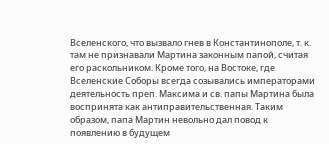Вселенского, что вызвало гнев в Константинополе, т. к. там не признавали Мартина законным папой, считая его раскольником. Кроме того, на Востоке, где Вселенские Соборы всегда созывались императорами деятельность преп. Максима и св. папы Мартина была воспринята как антиправительственная. Таким образом, папа Мартин невольно дал повод к появлению в будущем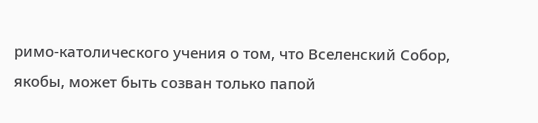римо-католического учения о том, что Вселенский Собор, якобы, может быть созван только папой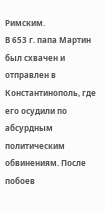Римским.
В 653 г. папа Мартин был схвачен и отправлен в Константинополь, где его осудили по абсурдным политическим обвинениям. После побоев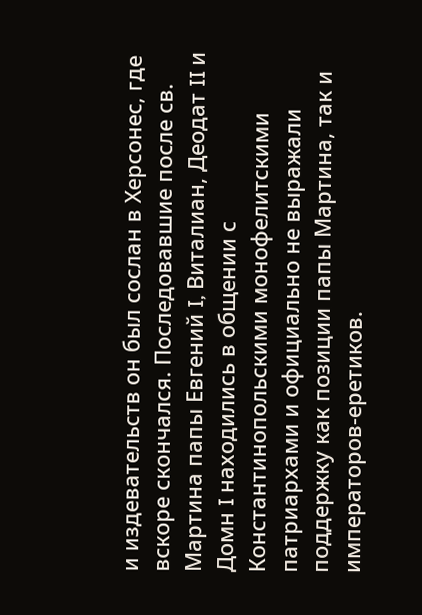и издевательств он был сослан в Херсонес, где вскоре скончался. Последовавшие после св. Мартина папы Евгений I, Виталиан, Деодат II и Домн I находились в общении с Константинопольскими монофелитскими патриархами и официально не выражали поддержку как позиции папы Мартина, так и императоров-еретиков.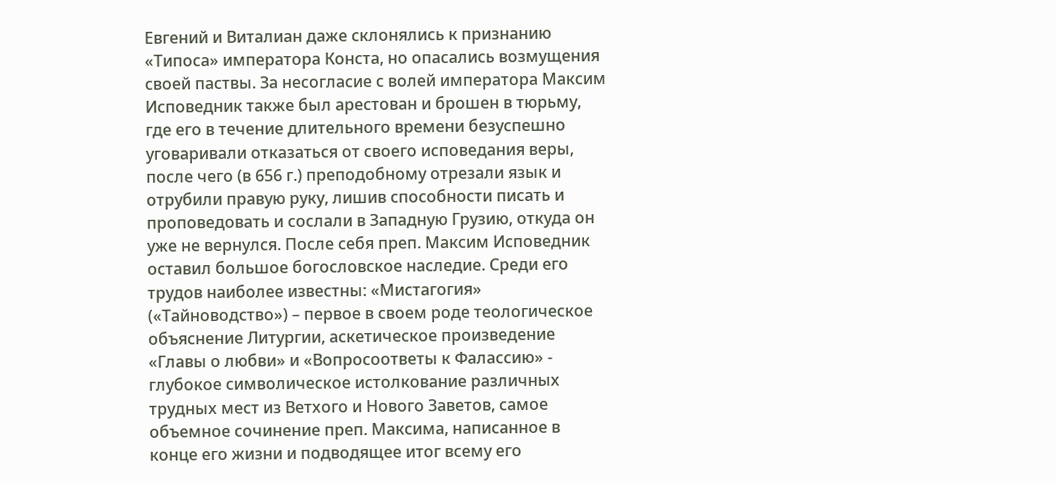Евгений и Виталиан даже склонялись к признанию «Типоса» императора Конста, но опасались возмущения своей паствы. За несогласие с волей императора Максим Исповедник также был арестован и брошен в тюрьму, где его в течение длительного времени безуспешно уговаривали отказаться от своего исповедания веры, после чего (в 656 г.) преподобному отрезали язык и отрубили правую руку, лишив способности писать и проповедовать и сослали в Западную Грузию, откуда он уже не вернулся. После себя преп. Максим Исповедник оставил большое богословское наследие. Среди его трудов наиболее известны: «Мистагогия» («Тайноводство») – первое в своем роде теологическое объяснение Литургии, аскетическое произведение «Главы о любви» и «Вопросоответы к Фалассию» - глубокое символическое истолкование различных трудных мест из Ветхого и Нового Заветов, самое объемное сочинение преп. Максима, написанное в конце его жизни и подводящее итог всему его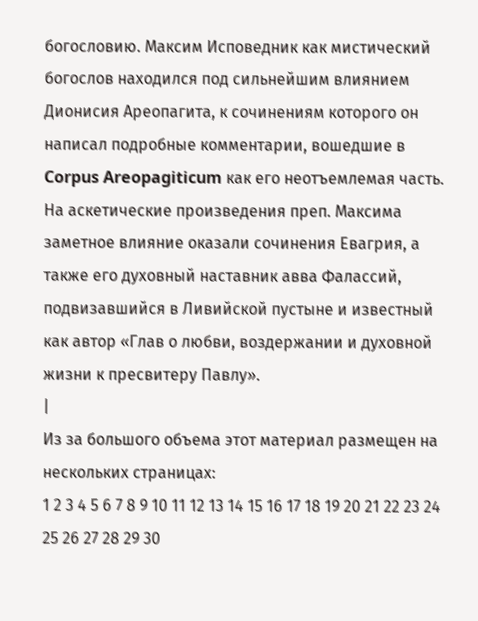богословию. Максим Исповедник как мистический богослов находился под сильнейшим влиянием Дионисия Ареопагита, к сочинениям которого он написал подробные комментарии, вошедшие в Corpus Areopagiticum как его неотъемлемая часть. На аскетические произведения преп. Максима заметное влияние оказали сочинения Евагрия, а также его духовный наставник авва Фалассий, подвизавшийся в Ливийской пустыне и известный как автор «Глав о любви, воздержании и духовной жизни к пресвитеру Павлу».
|
Из за большого объема этот материал размещен на нескольких страницах:
1 2 3 4 5 6 7 8 9 10 11 12 13 14 15 16 17 18 19 20 21 22 23 24 25 26 27 28 29 30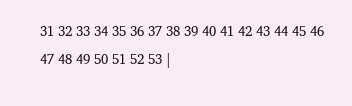31 32 33 34 35 36 37 38 39 40 41 42 43 44 45 46 47 48 49 50 51 52 53 |